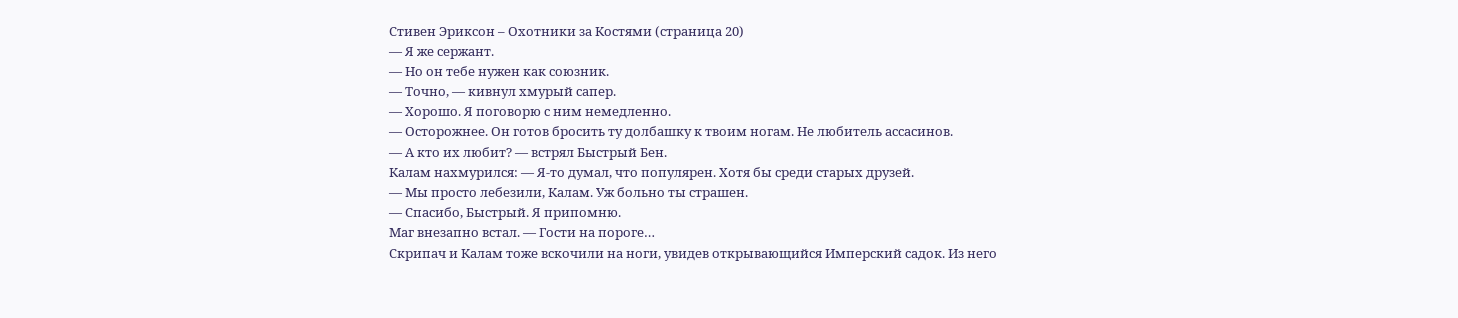Стивен Эриксон – Охотники за Костями (страница 20)
— Я же сержант.
— Но он тебе нужен как союзник.
— Точно, — кивнул хмурый сапер.
— Хорошо. Я поговорю с ним немедленно.
— Осторожнее. Он готов бросить ту долбашку к твоим ногам. Не любитель ассасинов.
— А кто их любит? — встрял Быстрый Бен.
Калам нахмурился: — Я-то думал, что популярен. Хотя бы среди старых друзей.
— Мы просто лебезили, Калам. Уж больно ты страшен.
— Спасибо, Быстрый. Я припомню.
Маг внезапно встал. — Гости на пороге…
Скрипач и Калам тоже вскочили на ноги, увидев открывающийся Имперский садок. Из него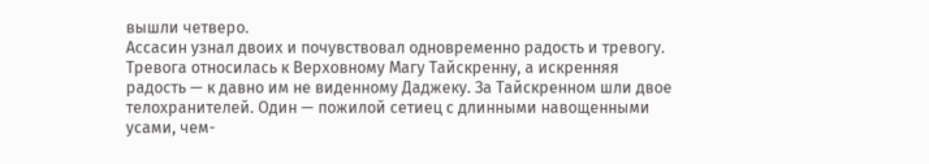вышли четверо.
Ассасин узнал двоих и почувствовал одновременно радость и тревогу. Тревога относилась к Верховному Магу Тайскренну, а искренняя радость — к давно им не виденному Даджеку. За Тайскренном шли двое телохранителей. Один — пожилой сетиец с длинными навощенными усами, чем-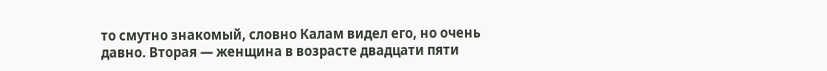то смутно знакомый, словно Калам видел его, но очень давно. Вторая — женщина в возрасте двадцати пяти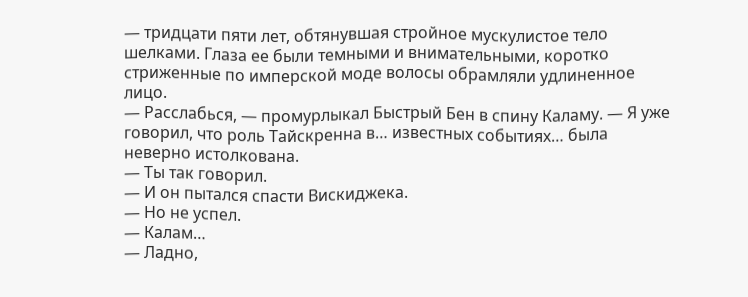— тридцати пяти лет, обтянувшая стройное мускулистое тело шелками. Глаза ее были темными и внимательными, коротко стриженные по имперской моде волосы обрамляли удлиненное лицо.
— Расслабься, — промурлыкал Быстрый Бен в спину Каламу. — Я уже говорил, что роль Тайскренна в… известных событиях… была неверно истолкована.
— Ты так говорил.
— И он пытался спасти Вискиджека.
— Но не успел.
— Калам…
— Ладно,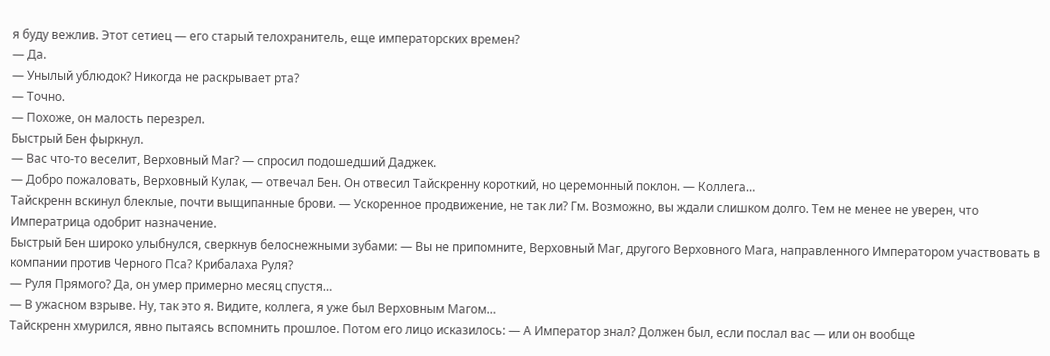я буду вежлив. Этот сетиец — его старый телохранитель, еще императорских времен?
— Да.
— Унылый ублюдок? Никогда не раскрывает рта?
— Точно.
— Похоже, он малость перезрел.
Быстрый Бен фыркнул.
— Вас что-то веселит, Верховный Маг? — спросил подошедший Даджек.
— Добро пожаловать, Верховный Кулак, — отвечал Бен. Он отвесил Тайскренну короткий, но церемонный поклон. — Коллега…
Тайскренн вскинул блеклые, почти выщипанные брови. — Ускоренное продвижение, не так ли? Гм. Возможно, вы ждали слишком долго. Тем не менее не уверен, что Императрица одобрит назначение.
Быстрый Бен широко улыбнулся, сверкнув белоснежными зубами: — Вы не припомните, Верховный Маг, другого Верховного Мага, направленного Императором участвовать в компании против Черного Пса? Крибалаха Руля?
— Руля Прямого? Да, он умер примерно месяц спустя…
— В ужасном взрыве. Ну, так это я. Видите, коллега, я уже был Верховным Магом…
Тайскренн хмурился, явно пытаясь вспомнить прошлое. Потом его лицо исказилось: — А Император знал? Должен был, если послал вас — или он вообще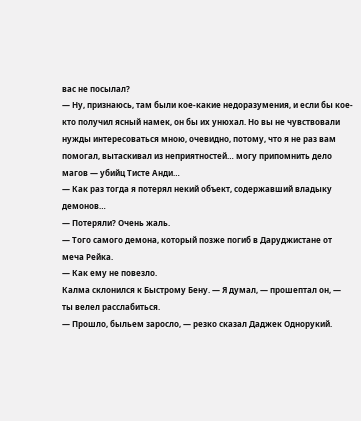вас не посылал?
— Ну, признаюсь, там были кое-какие недоразумения, и если бы кое-кто получил ясный намек, он бы их унюхал. Но вы не чувствовали нужды интересоваться мною, очевидно, потому, что я не раз вам помогал, вытаскивал из неприятностей… могу припомнить дело магов — убийц Тисте Анди…
— Как раз тогда я потерял некий объект, содержавший владыку демонов…
— Потеряли? Очень жаль.
— Того самого демона, который позже погиб в Даруджистане от меча Рейка.
— Как ему не повезло.
Калма склонился к Быстрому Бену. — Я думал, — прошептал он, — ты велел расслабиться.
— Прошло, быльем заросло, — резко сказал Даджек Однорукий.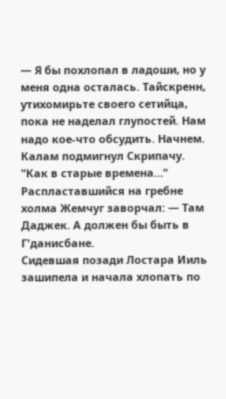— Я бы похлопал в ладоши, но у меня одна осталась. Тайскренн, утихомирьте своего сетийца, пока не наделал глупостей. Нам надо кое-что обсудить. Начнем.
Калам подмигнул Скрипачу. "Как в старые времена…"
Распластавшийся на гребне холма Жемчуг заворчал: — Там Даджек. А должен бы быть в Г'данисбане.
Сидевшая позади Лостара Ииль зашипела и начала хлопать по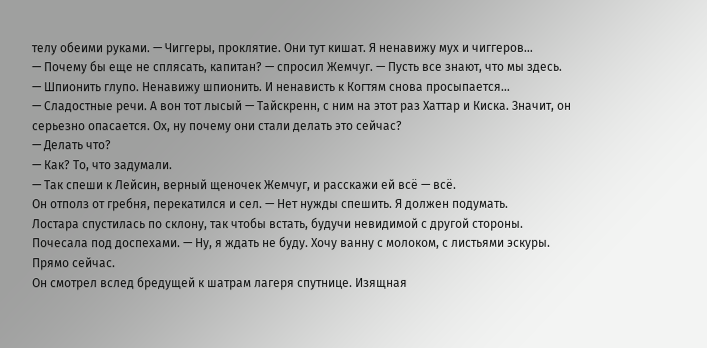телу обеими руками. — Чиггеры, проклятие. Они тут кишат. Я ненавижу мух и чиггеров…
— Почему бы еще не сплясать, капитан? — спросил Жемчуг. — Пусть все знают, что мы здесь.
— Шпионить глупо. Ненавижу шпионить. И ненависть к Когтям снова просыпается…
— Сладостные речи. А вон тот лысый — Тайскренн, с ним на этот раз Хаттар и Киска. Значит, он серьезно опасается. Ох, ну почему они стали делать это сейчас?
— Делать что?
— Как? То, что задумали.
— Так спеши к Лейсин, верный щеночек Жемчуг, и расскажи ей всё — всё.
Он отполз от гребня, перекатился и сел. — Нет нужды спешить. Я должен подумать.
Лостара спустилась по склону, так чтобы встать, будучи невидимой с другой стороны. Почесала под доспехами. — Ну, я ждать не буду. Хочу ванну с молоком, с листьями эскуры. Прямо сейчас.
Он смотрел вслед бредущей к шатрам лагеря спутнице. Изящная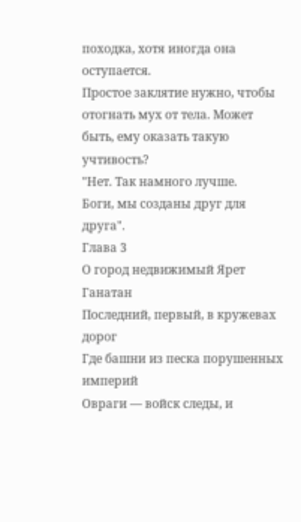походка, хотя иногда она оступается.
Простое заклятие нужно, чтобы отогнать мух от тела. Может быть, ему оказать такую учтивость?
"Нет. Так намного лучше.
Боги, мы созданы друг для друга".
Глава 3
О город недвижимый Ярет Ганатан
Последний, первый, в кружевах дорог
Где башни из песка порушенных империй
Овраги — войск следы, и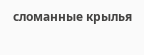сломанные крылья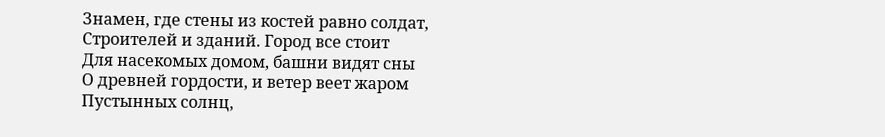Знамен, где стены из костей равно солдат,
Строителей и зданий. Город все стоит
Для насекомых домом, башни видят сны
О древней гордости, и ветер веет жаром
Пустынных солнц,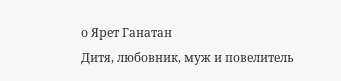о Ярет Ганатан
Дитя, любовник, муж и повелитель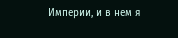Империи, и в нем я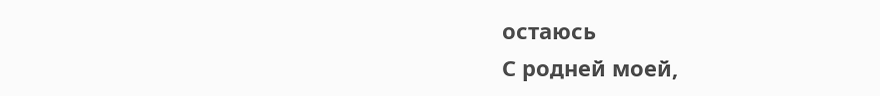остаюсь
С родней моей,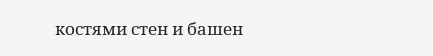костями стен и башен